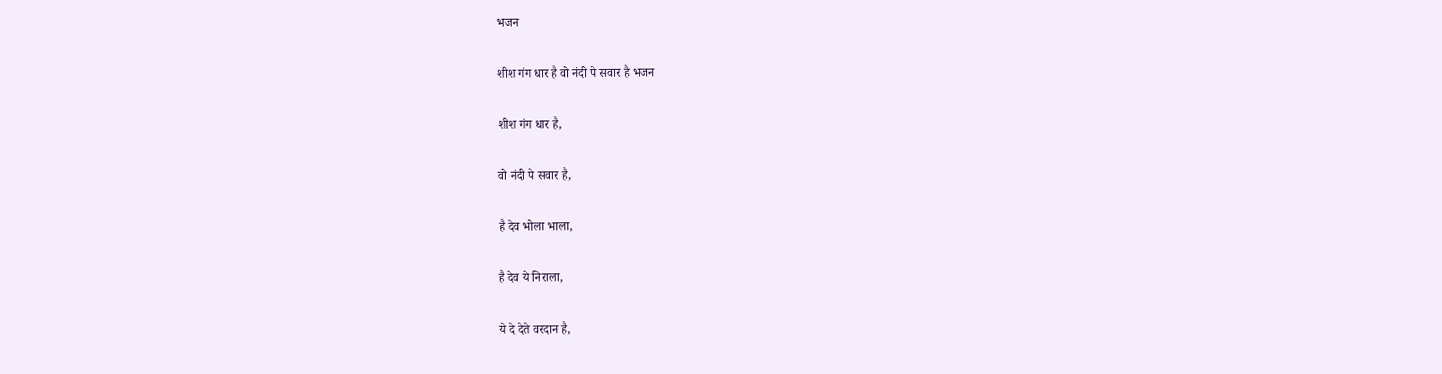भजन

शीश गंग धार है वो नंदी पे सवार है भजन

शीश गंग धार है,

वो नंदी पे सवार है,

है देव भोला भाला,

है देव ये निराला,

ये दे देते वरदान है,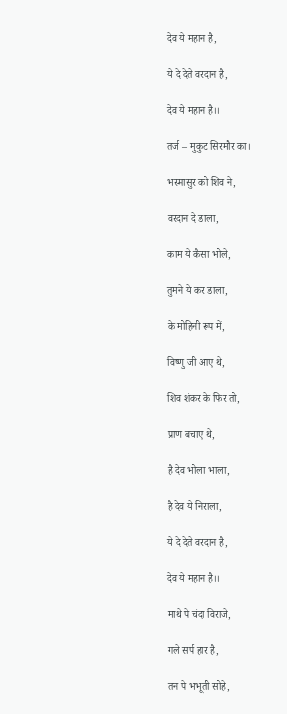देव ये महान है,

ये दे देते वरदान है,

देव ये महान है।।

तर्ज – मुकुट सिरमौर का।

भस्मासुर को शिव ने,

वरदान दे डाला,

काम ये कैसा भोले,

तुमने ये कर डाला,

के मोहिनी रूप में,

विष्णु जी आए थे,

शिव शंकर के फिर तो,

प्राण बचाए थे,

है देव भोला भाला,

है देव ये निराला,

ये दे देते वरदान है,

देव ये महान है।।

माथे पे चंदा विराजे,

गले सर्प हार है,

तन पे भभूती सोहे,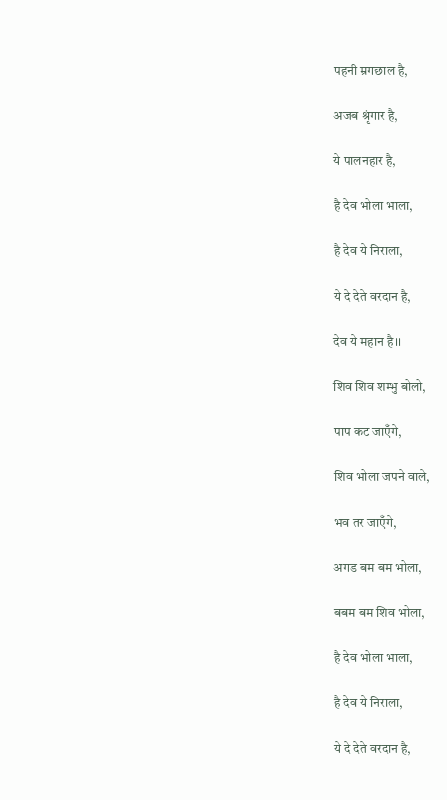पहनी म्रगछाल है,

अजब श्रृंगार है,

ये पालनहार है,

है देव भोला भाला,

है देव ये निराला,

ये दे देते वरदान है,

देव ये महान है।।

शिव शिव शम्भु बोलो,

पाप कट जाएँगे,

शिव भोला जपने वाले,

भव तर जाएँगे,

अगड बम बम भोला,

बबम बम शिव भोला,

है देव भोला भाला,

है देव ये निराला,

ये दे देते वरदान है,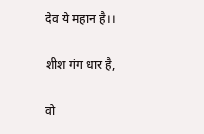देव ये महान है।।

शीश गंग धार है,

वो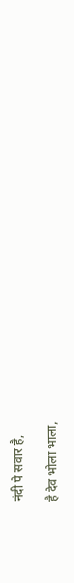नंदी पे सवार है,

है देव भोला भाला,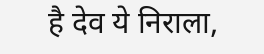है देव ये निराला,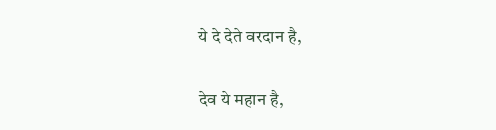ये दे देते वरदान है,

देव ये महान है,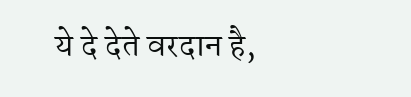ये दे देते वरदान है,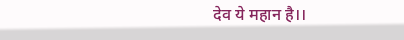देव ये महान है।।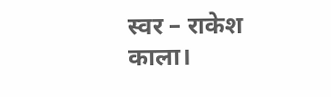स्वर – राकेश काला।